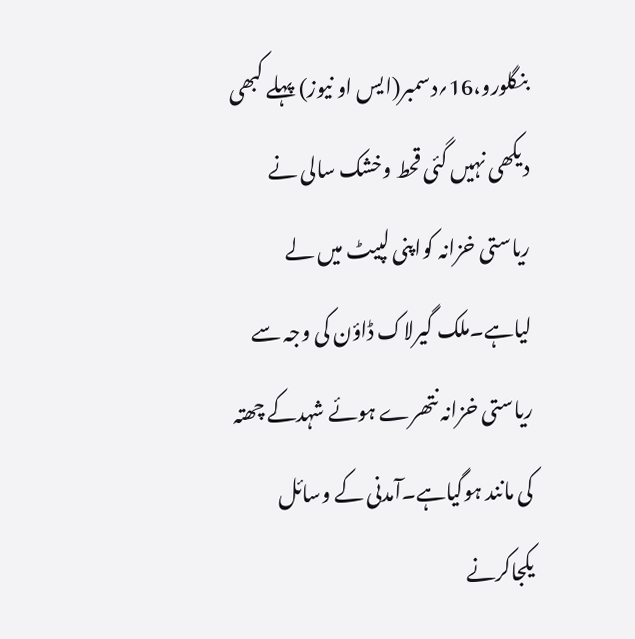بنگلورو،16؍دسمبر(ایس او نیوز) پہلے کبھی دیکھی نہیں گئی قحط وخشک سالی نے ریاستی خزانہ کواپنی لپیٹ میں لے لیاہے۔ملک گیرلاک ڈاؤن کی وجہ سے ریاستی خزانہ نتھرے ہوئے شہدکے چھتہ کی مانند ہوگیاہے۔آمدنی کے وسائل یکجاکرنے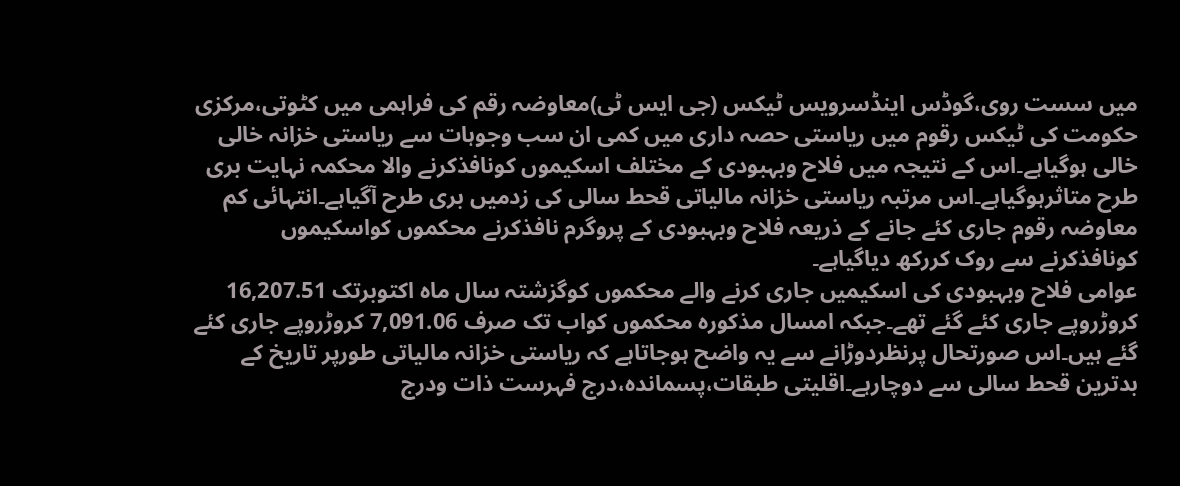میں سست روی،گوڈس اینڈسرویس ٹیکس (جی ایس ٹی)معاوضہ رقم کی فراہمی میں کٹوتی،مرکزی حکومت کی ٹیکس رقوم میں ریاستی حصہ داری میں کمی ان سب وجوہات سے ریاستی خزانہ خالی خالی ہوگیاہے۔اس کے نتیجہ میں فلاح وبہبودی کے مختلف اسکیموں کونافذکرنے والا محکمہ نہایت بری طرح متاثرہوگیاہے۔اس مرتبہ ریاستی خزانہ مالیاتی قحط سالی کی زدمیں بری طرح آگیاہے۔انتہائی کم معاوضہ رقوم جاری کئے جانے کے ذریعہ فلاح وبہبودی کے پروگرم نافذکرنے محکموں کواسکیموں کونافذکرنے سے روک کررکھ دیاگیاہے۔
عوامی فلاح وبہبودی کی اسکیمیں جاری کرنے والے محکموں کوگزشتہ سال ماہ اکتوبرتک 16,207.51 کروڑروپے جاری کئے گئے تھے۔جبکہ امسال مذکورہ محکموں کواب تک صرف 7,091.06 کروڑروپے جاری کئے گئے ہیں۔اس صورتحال پرنظردوڑانے سے یہ واضح ہوجاتاہے کہ ریاستی خزانہ مالیاتی طورپر تاریخ کے بدترین قحط سالی سے دوچارہے۔اقلیتی طبقات،پسماندہ،درج فہرست ذات ودرج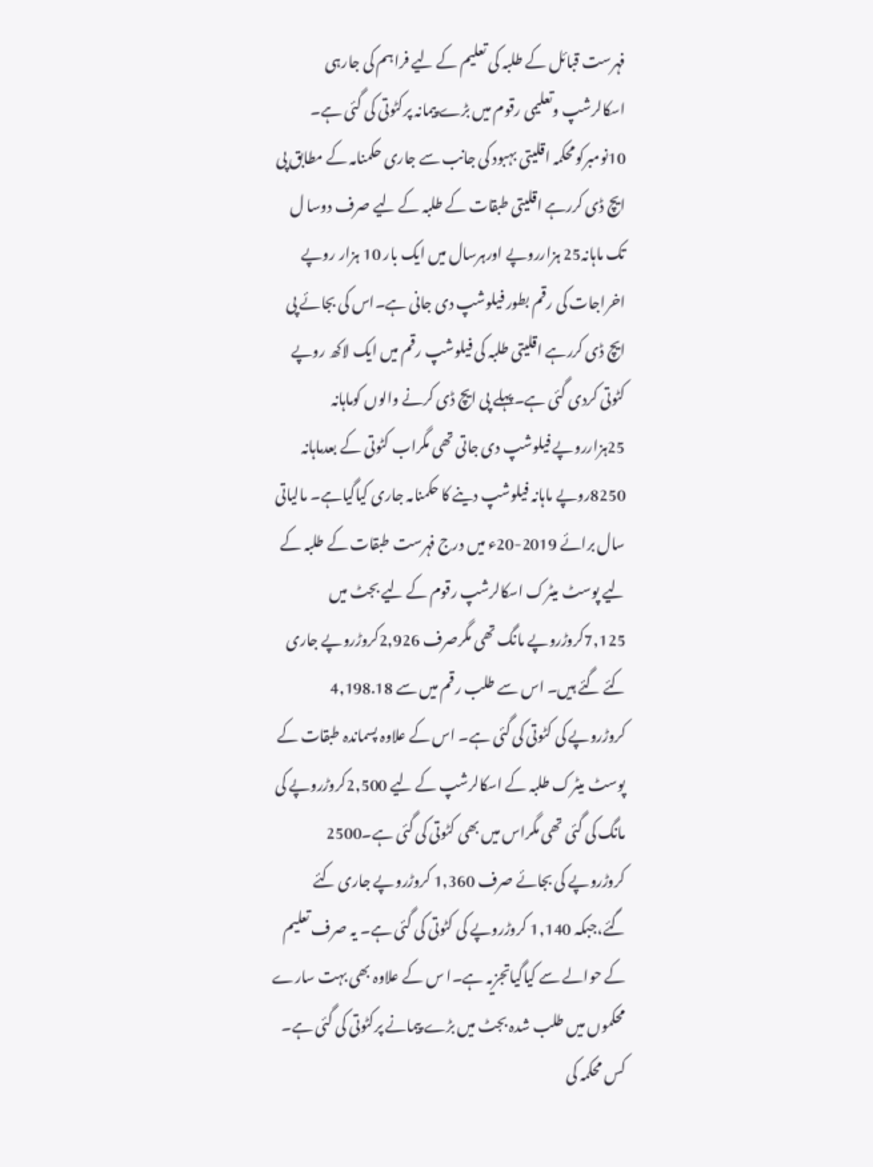فہرست قبائل کے طلبہ کی تعلیم کے لیے فراہم کی جارہی اسکالرشپ وتعلیمی رقوم میں بڑے پیمانہ پرکٹوتی کی گئی ہے۔
10نومبرکومحکمہ اقلیتی بہبود کی جانب سے جاری حکمنامہ کے مطابق پی ایچ ڈی کررہے اقلیتی طبقات کے طلبہ کے لیے صرف دوسا ل تک ماہانہ25 ہزارروپے اورہرسال میں ایک بار 10 ہزار روپے اخراجات کی رقم بطور فیلوشپ دی جانی ہے۔اس کی بجائے پی ایچ ڈی کررہے اقلیتی طلبہ کی فیلوشپ رقم میں ایک لاکھ روپے کٹوتی کردی گئی ہے۔پہلے پی ایچ ڈی کرنے والوں کوماہانہ 25ہزارروپے فیلوشپ دی جاتی تھی مگراب کٹوتی کے بعدماہانہ 8250روپے ماہانہ فیلوشپ دینے کا حکمنامہ جاری کیاگیاہے۔ مالیاتی سال برائے 2019-20ء میں درج فہرست طبقات کے طلبہ کے لیے پوسٹ میٹرک اسکالرشپ رقوم کے لیے بجٹ میں 7,125کروڑروپے مانگ تھی مگرصرف 2,926کروڑروپے جاری کئے گئے ہیں۔ اس سے طلب رقم میں سے 4,198.18 کروڑروپے کی کٹوتی کی گئی ہے۔ اس کے علاوہ پسماندہ طبقات کے پوسٹ میٹرک طلبہ کے اسکالرشپ کے لیے 2,500کروڑروپے کی مانگ کی گئی تھی مگراس میں بھی کٹوتی کی گئی ہے۔2500 کروڑروپے کی بجائے صرف 1,360 کروڑروپے جاری کئے گئے،جبکہ 1,140 کروڑروپے کی کٹوتی کی گئی ہے۔ یہ صرف تعلیم کے حوالے سے کیاگیاتجزیہ ہے۔ا س کے علاوہ بھی بہت سارے محکموں میں طلب شدہ بجٹ میں بڑے پیمانے پرکٹوتی کی گئی ہے۔ کس محکمہ کی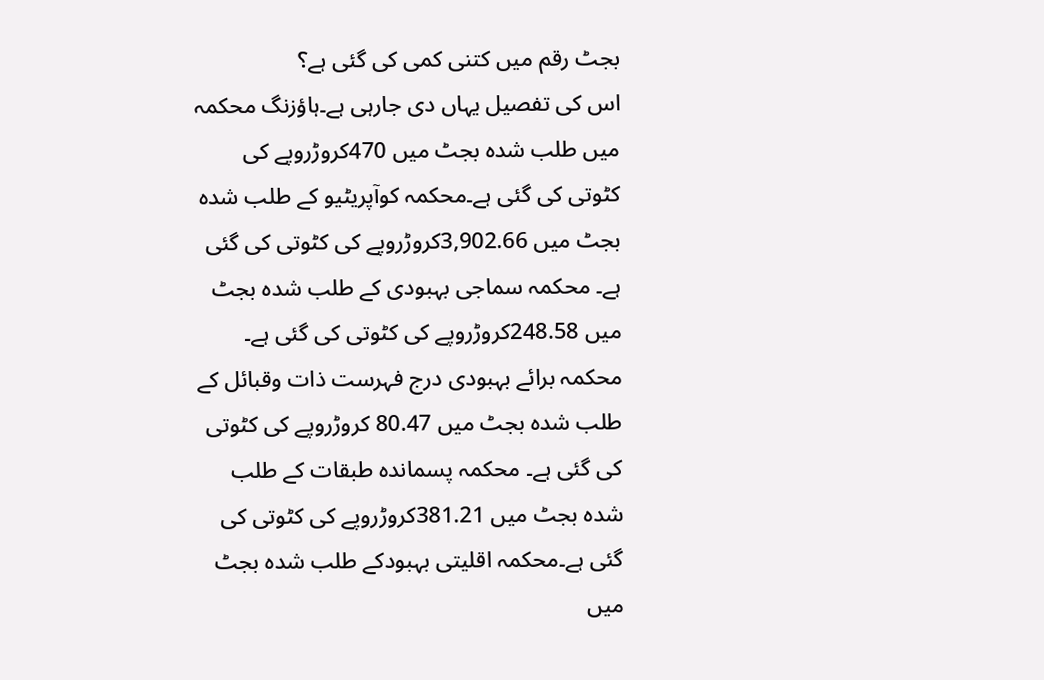بجٹ رقم میں کتنی کمی کی گئی ہے؟
اس کی تفصیل یہاں دی جارہی ہے۔ہاؤزنگ محکمہ میں طلب شدہ بجٹ میں 470کروڑروپے کی کٹوتی کی گئی ہے۔محکمہ کوآپریٹیو کے طلب شدہ بجٹ میں 3,902.66کروڑروپے کی کٹوتی کی گئی ہے۔ محکمہ سماجی بہبودی کے طلب شدہ بجٹ میں 248.58کروڑروپے کی کٹوتی کی گئی ہے۔ محکمہ برائے بہبودی درج فہرست ذات وقبائل کے طلب شدہ بجٹ میں 80.47 کروڑروپے کی کٹوتی کی گئی ہے۔ محکمہ پسماندہ طبقات کے طلب شدہ بجٹ میں 381.21کروڑروپے کی کٹوتی کی گئی ہے۔محکمہ اقلیتی بہبودکے طلب شدہ بجٹ میں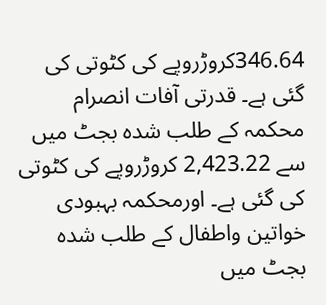346.64کروڑروپے کی کٹوتی کی گئی ہے۔ قدرتی آفات انصرام محکمہ کے طلب شدہ بجٹ میں سے 2,423.22 کروڑروپے کی کٹوتی کی گئی ہے۔ اورمحکمہ بہبودی خواتین واطفال کے طلب شدہ بجٹ میں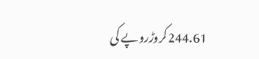244.61کروڑروپے کی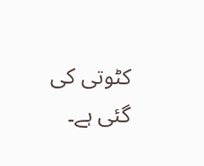کٹوتی کی گئی ہے۔